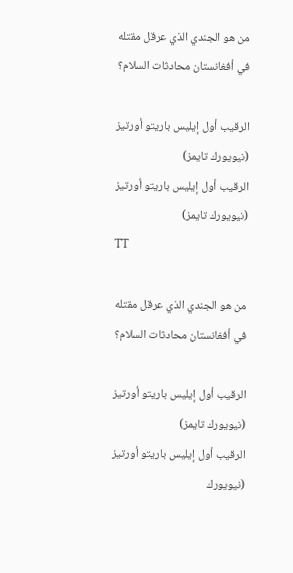من هو الجندي الذي عرقل مقتله في أفغانستان محادثات السلام؟

الرقيب أول إيليس باريتو أورتيز (نيويورك تايمز)
الرقيب أول إيليس باريتو أورتيز (نيويورك تايمز)
TT

من هو الجندي الذي عرقل مقتله في أفغانستان محادثات السلام؟

الرقيب أول إيليس باريتو أورتيز (نيويورك تايمز)
الرقيب أول إيليس باريتو أورتيز (نيويورك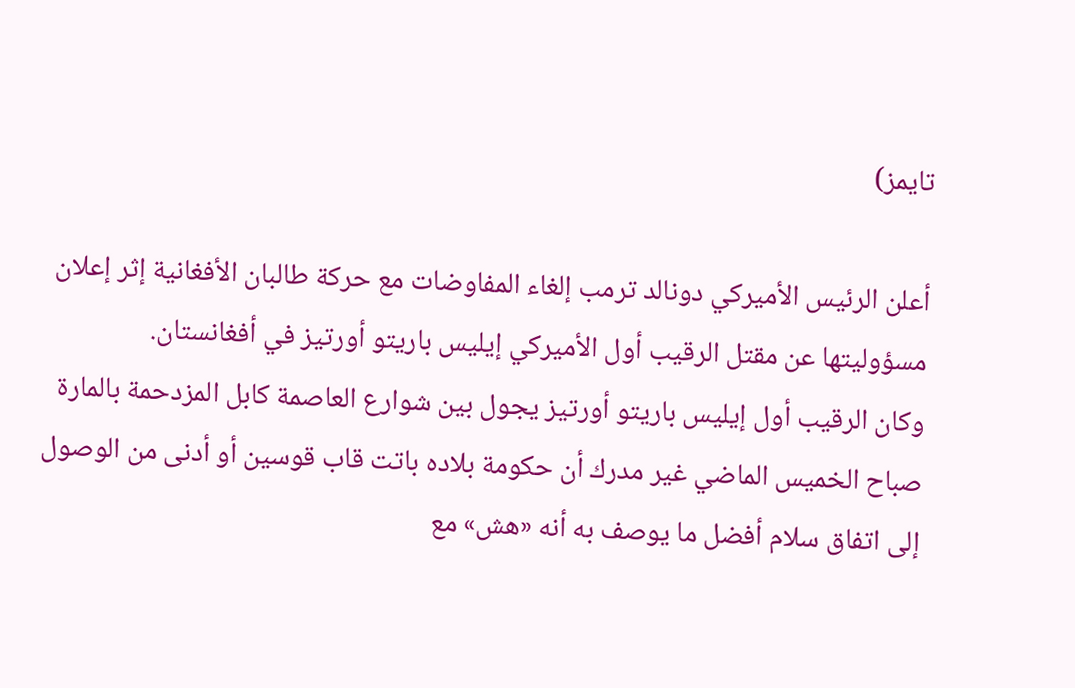تايمز)

أعلن الرئيس الأميركي دونالد ترمب إلغاء المفاوضات مع حركة طالبان الأفغانية إثر إعلان مسؤوليتها عن مقتل الرقيب أول الأميركي إيليس باريتو أورتيز في أفغانستان.
وكان الرقيب أول إيليس باريتو أورتيز يجول بين شوارع العاصمة كابل المزدحمة بالمارة صباح الخميس الماضي غير مدرك أن حكومة بلاده باتت قاب قوسين أو أدنى من الوصول إلى اتفاق سلام أفضل ما يوصف به أنه «هش» مع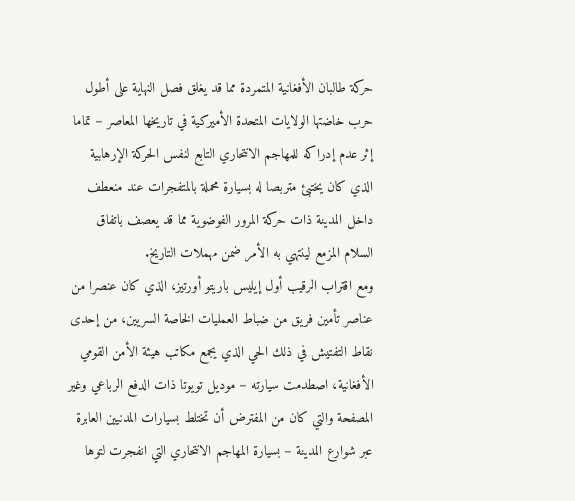حركة طالبان الأفغانية المتمردة مما قد يغلق فصل النهاية على أطول حرب خاضتها الولايات المتحدة الأميركية في تاريخها المعاصر – تماما إثر عدم إدراكه للمهاجم الانتحاري التابع لنفس الحركة الإرهابية الذي كان يختبئ متربصا له بسيارة محملة بالمتفجرات عند منعطف داخل المدينة ذات حركة المرور الفوضوية مما قد يعصف باتفاق السلام المزمع لينتهي به الأمر ضمن مهملات التاريخ.
ومع اقتراب الرقيب أول إيليس باريتو أورتيز، الذي كان عنصرا من عناصر تأمين فريق من ضباط العمليات الخاصة السريين، من إحدى نقاط التفتيش في ذلك الحي الذي يجمع مكاتب هيئة الأمن القومي الأفغانية، اصطدمت سيارته – موديل تويوتا ذات الدفع الرباعي وغير المصفحة والتي كان من المفترض أن تختلط بسيارات المدنيين العابرة عبر شوارع المدينة – بسيارة المهاجم الانتحاري التي انفجرت لتوها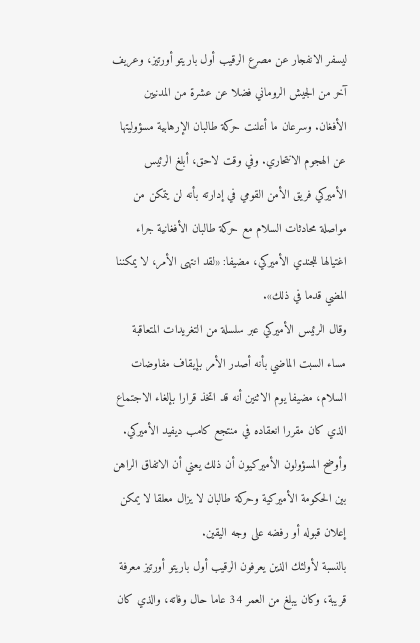ليسفر الانفجار عن مصرع الرقيب أول باريتو أورتيز، وعريف آخر من الجيش الروماني فضلا عن عشرة من المدنيين الأفغان. وسرعان ما أعلنت حركة طالبان الإرهابية مسؤوليتها عن الهجوم الانتحاري. وفي وقت لاحق، أبلغ الرئيس الأميركي فريق الأمن القومي في إدارته بأنه لن يتمكن من مواصلة محادثات السلام مع حركة طالبان الأفغانية جراء اغتيالها للجندي الأميركي، مضيفا: «لقد انتهى الأمر، لا يمكننا المضي قدما في ذلك».
وقال الرئيس الأميركي عبر سلسلة من التغريدات المتعاقبة مساء السبت الماضي بأنه أصدر الأمر بإيقاف مفاوضات السلام، مضيفا يوم الاثنين أنه قد اتخذ قرارا بإلغاء الاجتماع الذي كان مقررا انعقاده في منتجع كامب ديفيد الأميركي. وأوضح المسؤولون الأميركيون أن ذلك يعني أن الاتفاق الراهن بين الحكومة الأميركية وحركة طالبان لا يزال معلقا لا يمكن إعلان قبوله أو رفضه على وجه اليقين.
بالنسبة لأولئك الذين يعرفون الرقيب أول باريتو أورتيز معرفة قريبة، وكان يبلغ من العمر 34 عاما حال وفاته، والذي كان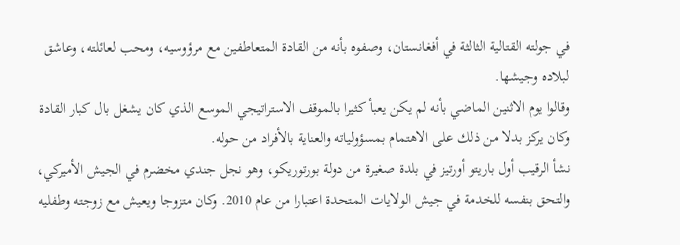في جولته القتالية الثالثة في أفغانستان، وصفوه بأنه من القادة المتعاطفين مع مرؤوسيه، ومحب لعائلته، وعاشق لبلاده وجيشها.
وقالوا يوم الاثنين الماضي بأنه لم يكن يعبأ كثيرا بالموقف الاستراتيجي الموسع الذي كان يشغل بال كبار القادة وكان يركز بدلا من ذلك على الاهتمام بمسؤولياته والعناية بالأفراد من حوله.
نشأ الرقيب أول باريتو أورتيز في بلدة صغيرة من دولة بورتوريكو، وهو نجل جندي مخضرم في الجيش الأميركي، والتحق بنفسه للخدمة في جيش الولايات المتحدة اعتبارا من عام 2010. وكان متزوجا ويعيش مع زوجته وطفليه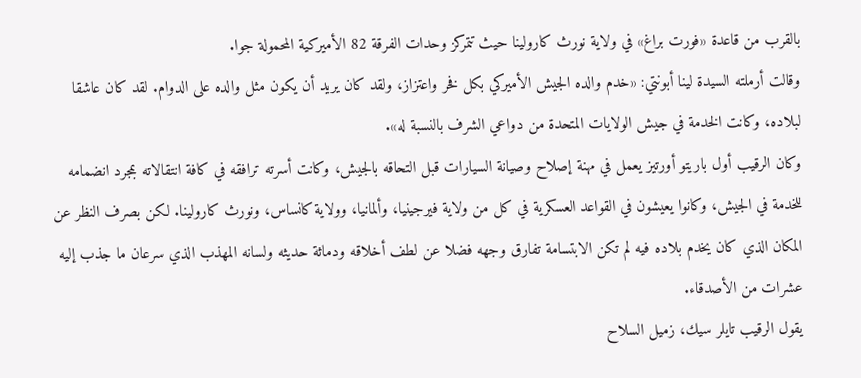بالقرب من قاعدة «فورت براغ» في ولاية نورث كارولينا حيث تتمركز وحدات الفرقة 82 الأميركية المحمولة جوا.
وقالت أرملته السيدة لينا أبونتي: «خدم والده الجيش الأميركي بكل فخر واعتزاز، ولقد كان يريد أن يكون مثل والده على الدوام. لقد كان عاشقا لبلاده، وكانت الخدمة في جيش الولايات المتحدة من دواعي الشرف بالنسبة له».
وكان الرقيب أول باريتو أورتيز يعمل في مهنة إصلاح وصيانة السيارات قبل التحاقه بالجيش، وكانت أسرته ترافقه في كافة انتقالاته بمجرد انضمامه للخدمة في الجيش، وكانوا يعيشون في القواعد العسكرية في كل من ولاية فيرجينيا، وألمانيا، وولاية كانساس، ونورث كارولينا. لكن بصرف النظر عن المكان الذي كان يخدم بلاده فيه لم تكن الابتسامة تفارق وجهه فضلا عن لطف أخلاقه ودماثة حديثه ولسانه المهذب الذي سرعان ما جذب إليه عشرات من الأصدقاء.
يقول الرقيب تايلر سيك، زميل السلاح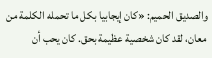والصديق الحميم: «كان إيجابيا بكل ما تحمله الكلمة من معان، لقد كان شخصية عظيمة بحق. كان يحب أن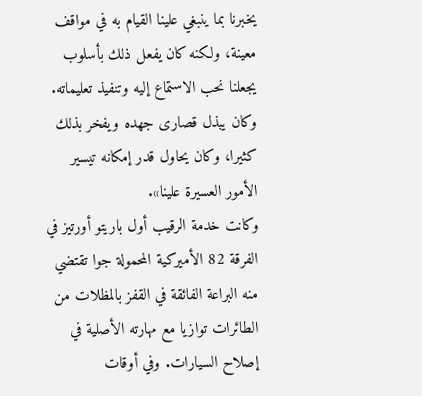يخبرنا بما ينبغي علينا القيام به في مواقف معينة، ولكنه كان يفعل ذلك بأسلوب يجعلنا نحب الاستماع إليه وتنفيذ تعليماته. وكان يبذل قصارى جهده ويفخر بذلك كثيرا، وكان يحاول قدر إمكانه تيسير الأمور العسيرة علينا».
وكانت خدمة الرقيب أول باريتو أورتيز في الفرقة 82 الأميركية المحمولة جوا تقتضي منه البراعة الفائقة في القفز بالمظلات من الطائرات توازيا مع مهارته الأصلية في إصلاح السيارات. وفي أوقات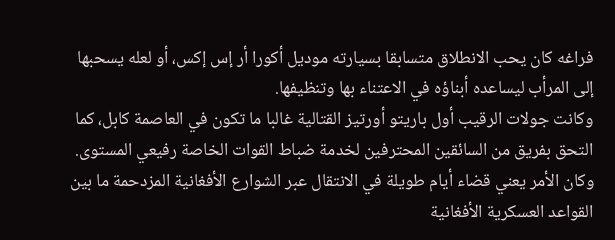فراغه كان يحب الانطلاق متسابقا بسيارته موديل أكورا أر إس إكس، أو لعله يسحبها إلى المرأب ليساعده أبناؤه في الاعتناء بها وتنظيفها.
وكانت جولات الرقيب أول باريتو أورتيز القتالية غالبا ما تكون في العاصمة كابل، كما التحق بفريق من السائقين المحترفين لخدمة ضباط القوات الخاصة رفيعي المستوى. وكان الأمر يعني قضاء أيام طويلة في الانتقال عبر الشوارع الأفغانية المزدحمة ما بين القواعد العسكرية الأفغانية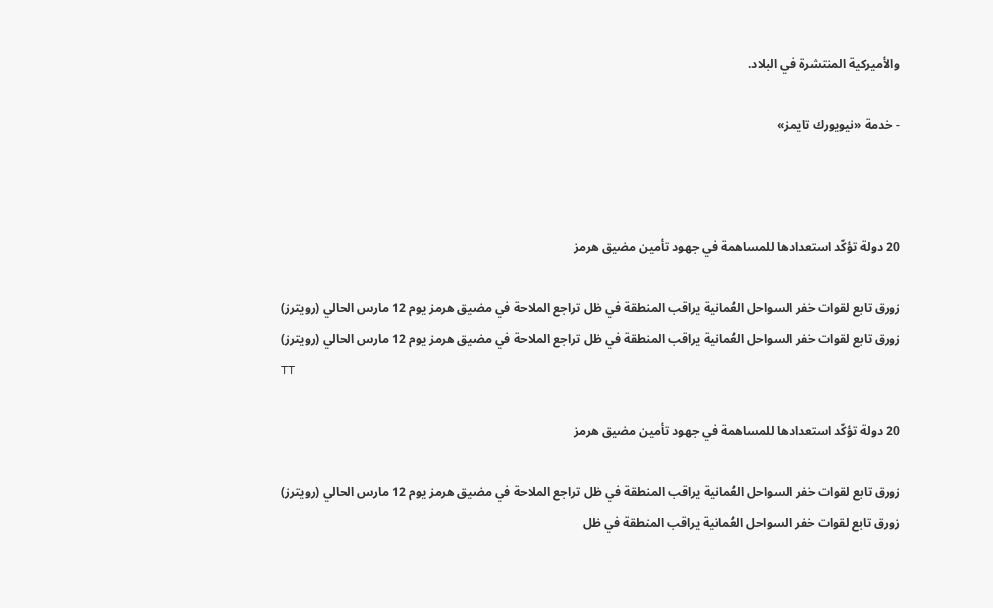والأميركية المنتشرة في البلاد.

- خدمة «نيويورك تايمز»



20 دولة تؤكّد استعدادها للمساهمة في جهود تأمين مضيق هرمز

زورق تابع لقوات خفر السواحل العُمانية يراقب المنطقة في ظل تراجع الملاحة في مضيق هرمز يوم 12 مارس الحالي (رويترز)
زورق تابع لقوات خفر السواحل العُمانية يراقب المنطقة في ظل تراجع الملاحة في مضيق هرمز يوم 12 مارس الحالي (رويترز)
TT

20 دولة تؤكّد استعدادها للمساهمة في جهود تأمين مضيق هرمز

زورق تابع لقوات خفر السواحل العُمانية يراقب المنطقة في ظل تراجع الملاحة في مضيق هرمز يوم 12 مارس الحالي (رويترز)
زورق تابع لقوات خفر السواحل العُمانية يراقب المنطقة في ظل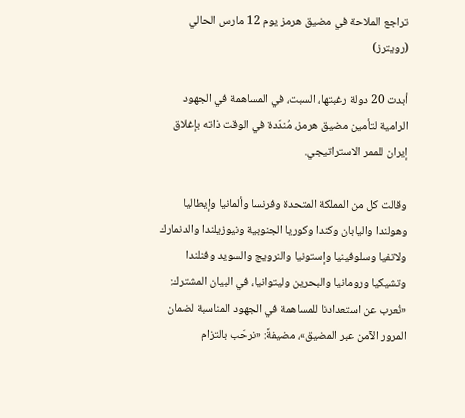تراجع الملاحة في مضيق هرمز يوم 12 مارس الحالي (رويترز)

أبدت 20 دولة رغبتها، السبت، في المساهمة في الجهود الرامية لتأمين مضيق هرمز، مُندّدة في الوقت ذاته بإغلاق إيران للممر الاستراتيجي.

وقالت كل من المملكة المتحدة وفرنسا وألمانيا وإيطاليا وهولندا واليابان وكندا وكوريا الجنوبية ونيوزيلندا والدنمارك ولاتفيا وسلوفينيا وإستونيا والنرويج والسويد وفنلندا وتشيكيا ورومانيا والبحرين وليتوانيا، في البيان المشترك: «نُعرب عن استعدادنا للمساهمة في الجهود المناسبة لضمان المرور الآمن عبر المضيق»، مضيفةً: «نرحّب بالتزام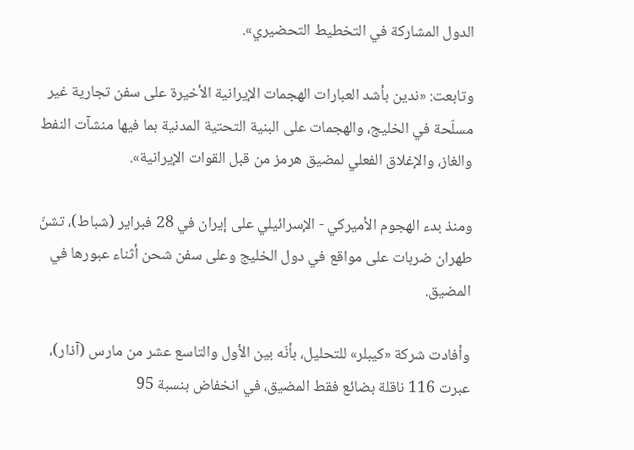الدول المشاركة في التخطيط التحضيري».

وتابعت: «ندين بأشد العبارات الهجمات الإيرانية الأخيرة على سفن تجارية غير مسلّحة في الخليج، والهجمات على البنية التحتية المدنية بما فيها منشآت النفط والغاز، والإغلاق الفعلي لمضيق هرمز من قبل القوات الإيرانية».

ومنذ بدء الهجوم الأميركي - الإسرائيلي على إيران في 28 فبراير (شباط)، تشنّ طهران ضربات على مواقع في دول الخليج وعلى سفن شحن أثناء عبورها في المضيق.

وأفادت شركة «كيبلر» للتحليل، بأنّه بين الأول والتاسع عشر من مارس (آذار)، عبرت 116 ناقلة بضائع فقط المضيق، في انخفاض بنسبة 95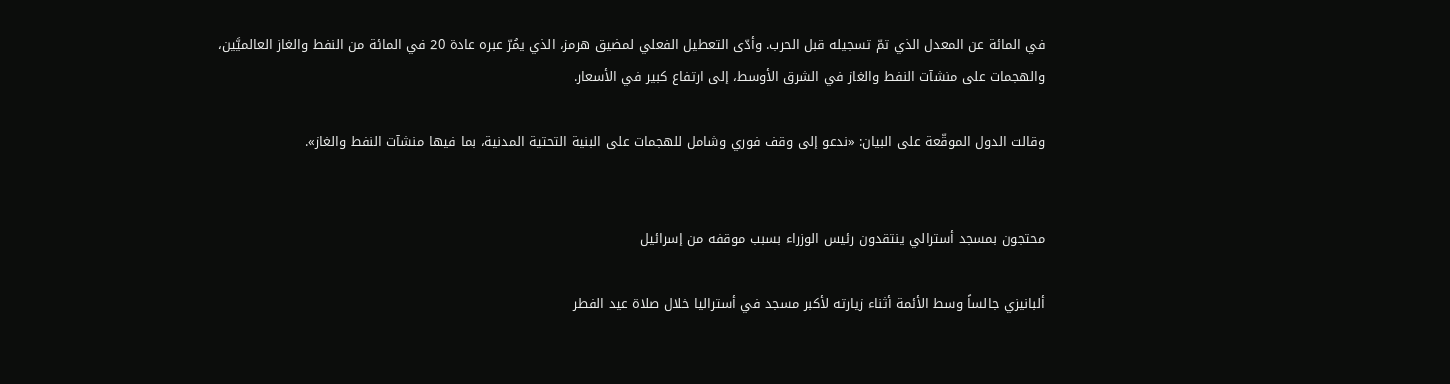في المائة عن المعدل الذي تمّ تسجيله قبل الحرب. وأدّى التعطيل الفعلي لمضيق هرمز، الذي يمُرّ عبره عادة 20 في المائة من النفط والغاز العالميَّين، والهجمات على منشآت النفط والغاز في الشرق الأوسط، إلى ارتفاع كبير في الأسعار.

وقالت الدول الموقّعة على البيان: «ندعو إلى وقف فوري وشامل للهجمات على البنية التحتية المدنية، بما فيها منشآت النفط والغاز».


محتجون بمسجد أسترالي ينتقدون رئيس الوزراء بسبب موقفه من إسرائيل

ألبانيزي جالساً وسط الأئمة أثناء زيارته لأكبر مسجد في أستراليا خلال صلاة عيد الفطر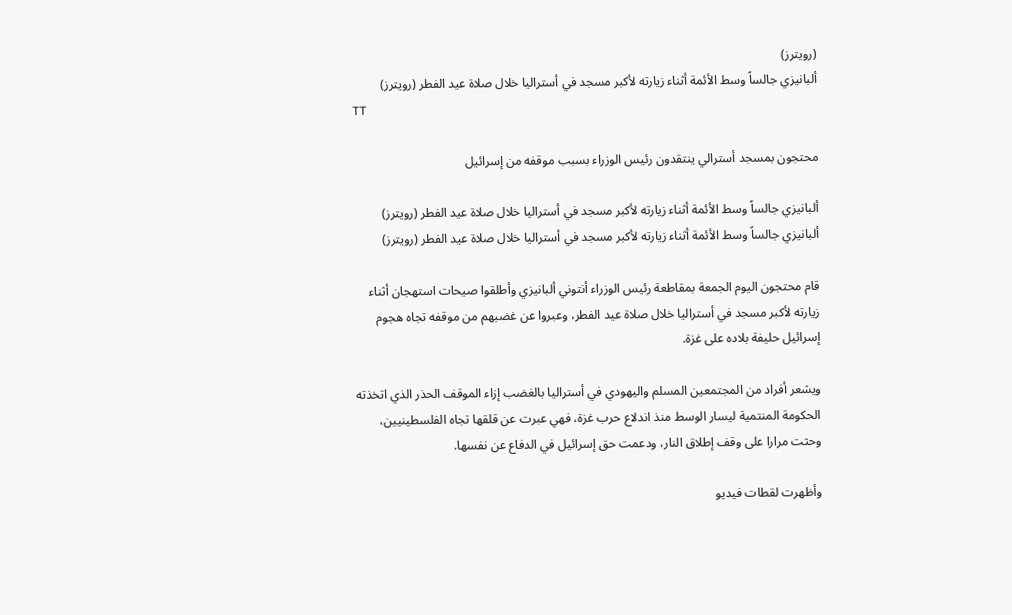(رويترز)
ألبانيزي جالساً وسط الأئمة أثناء زيارته لأكبر مسجد في أستراليا خلال صلاة عيد الفطر (رويترز)
TT

محتجون بمسجد أسترالي ينتقدون رئيس الوزراء بسبب موقفه من إسرائيل

ألبانيزي جالساً وسط الأئمة أثناء زيارته لأكبر مسجد في أستراليا خلال صلاة عيد الفطر (رويترز)
ألبانيزي جالساً وسط الأئمة أثناء زيارته لأكبر مسجد في أستراليا خلال صلاة عيد الفطر (رويترز)

قام محتجون اليوم الجمعة بمقاطعة رئيس الوزراء أنتوني ألبانيزي وأطلقوا صيحات استهجان أثناء زيارته لأكبر مسجد في أستراليا خلال صلاة عيد الفطر، وعبروا عن غضبهم من موقفه تجاه هجوم إسرائيل حليفة بلاده على غزة.

ويشعر أفراد من المجتمعين المسلم واليهودي في أستراليا بالغضب إزاء الموقف الحذر الذي اتخذته الحكومة المنتمية ليسار الوسط منذ اندلاع حرب غزة، فهي عبرت عن قلقها تجاه الفلسطينيين، وحثت مرارا على وقف إطلاق النار، ودعمت حق إسرائيل في الدفاع عن نفسها.

وأظهرت لقطات فيديو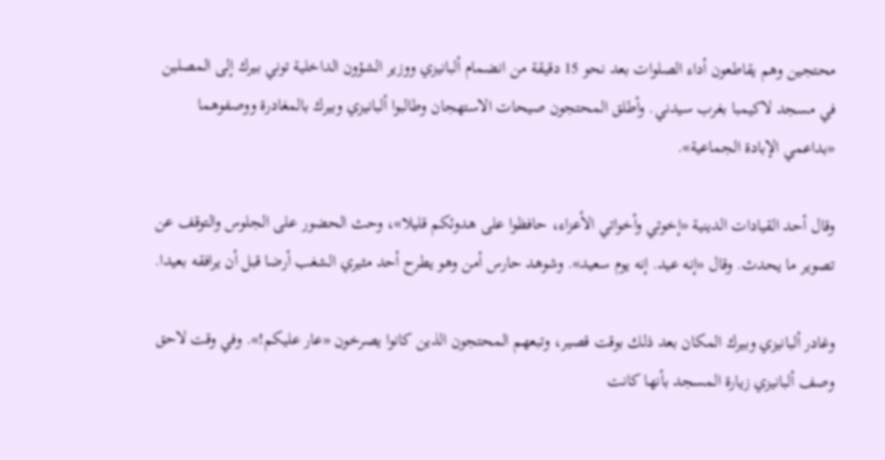محتجين وهم يقاطعون أداء الصلوات بعد نحو 15 دقيقة من انضمام ألبانيزي ووزير الشؤون الداخلية توني بيرك إلى المصلين في مسجد لاكيمبا بغرب سيدني. وأطلق المحتجون صيحات الاستهجان وطالبوا ألبانيزي وبيرك بالمغادرة ووصفوهما «بداعمي الإبادة الجماعية».

وقال أحد القيادات الدينية «إخوتي وأخواتي الأعزاء، حافظوا على هدوئكم قليلا»، وحث الحضور على الجلوس والتوقف عن تصوير ما يحدث. وقال «إنه عيد. إنه يوم سعيد». وشوهد حارس أمن وهو يطرح أحد مثيري الشغب أرضا قبل أن يرافقه بعيدا.

وغادر ألبانيزي وبيرك المكان بعد ذلك بوقت قصير، وتبعهم المحتجون الذين كانوا يصرخون «عار عليكم!». وفي وقت لاحق وصف ألبانيزي زيارة المسجد بأنها كانت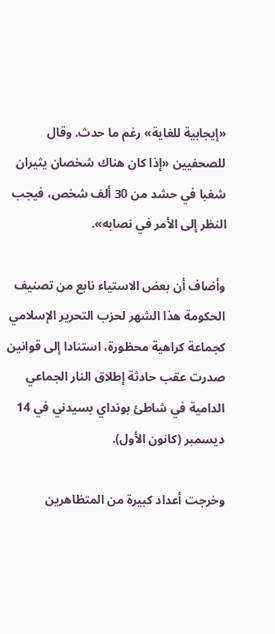«إيجابية للغاية» رغم ما حدث. وقال للصحفيين «إذا كان هناك شخصان يثيران شغبا في حشد من 30 ألف شخص، فيجب النظر إلى الأمر في نصابه».

وأضاف أن بعض الاستياء نابع من تصنيف الحكومة هذا الشهر لحزب التحرير الإسلامي كجماعة كراهية محظورة، استنادا إلى قوانين صدرت عقب حادثة إطلاق النار الجماعي الدامية في شاطئ بونداي بسيدني في 14 ديسمبر (كانون الأول).

وخرجت أعداد كبيرة من المتظاهرين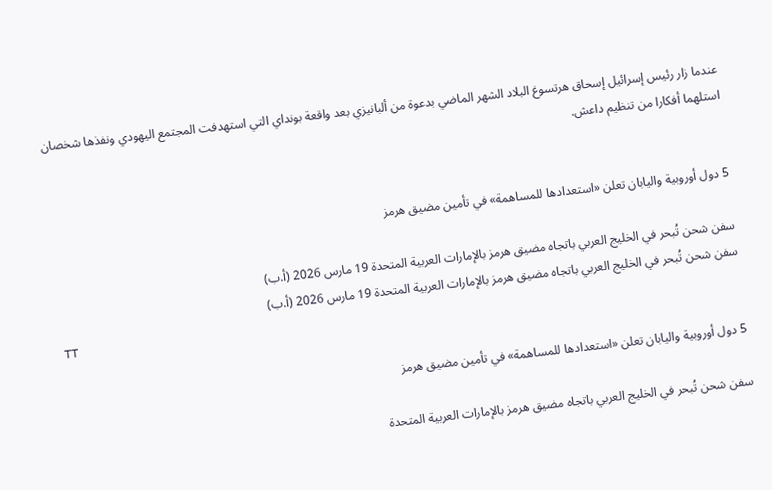عندما زار رئيس إسرائيل إسحاق هرتسوغ البلاد الشهر الماضي بدعوة من ألبانيزي بعد واقعة بونداي التي استهدفت المجتمع اليهودي ونفذها شخصان استلهما أفكارا من تنظيم داعش.


5 دول أوروبية واليابان تعلن «استعدادها للمساهمة» في تأمين مضيق هرمز

سفن شحن تُبحر في الخليج العربي باتجاه مضيق هرمز بالإمارات العربية المتحدة 19 مارس 2026 (أ.ب)
سفن شحن تُبحر في الخليج العربي باتجاه مضيق هرمز بالإمارات العربية المتحدة 19 مارس 2026 (أ.ب)
TT

5 دول أوروبية واليابان تعلن «استعدادها للمساهمة» في تأمين مضيق هرمز

سفن شحن تُبحر في الخليج العربي باتجاه مضيق هرمز بالإمارات العربية المتحدة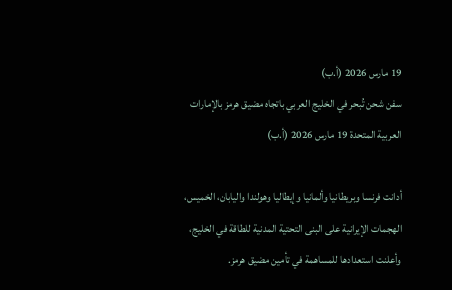19 مارس 2026 (أ.ب)
سفن شحن تُبحر في الخليج العربي باتجاه مضيق هرمز بالإمارات العربية المتحدة 19 مارس 2026 (أ.ب)

أدانت فرنسا وبريطانيا وألمانيا وإيطاليا وهولندا واليابان، الخميس، الهجمات الإيرانية على البنى التحتية المدنية للطاقة في الخليج، وأعلنت استعدادها للمساهمة في تأمين مضيق هرمز.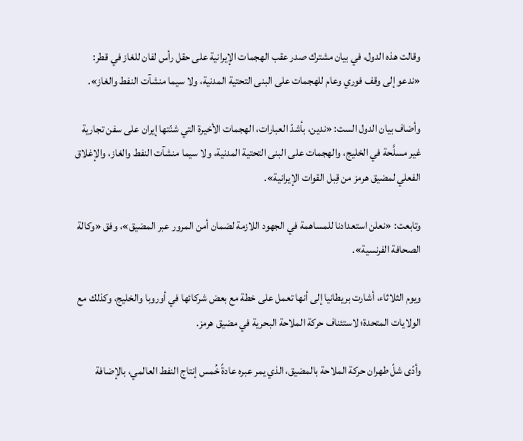وقالت هذه الدول، في بيان مشترك صدر عقب الهجمات الإيرانية على حقل رأس لفان للغاز في قطر: «ندعو إلى وقف فوري وعام للهجمات على البنى التحتية المدنية، ولا سيما منشآت النفط والغاز».

وأضاف بيان الدول الست: «ندين، بأشدّ العبارات، الهجمات الأخيرة التي شنّتها إيران على سفن تجارية غير مسلَّحة في الخليج، والهجمات على البنى التحتية المدنية، ولا سيما منشآت النفط والغاز، والإغلاق الفعلي لمضيق هرمز من قِبل القوات الإيرانية».

وتابعت: «نعلن استعدادنا للمساهمة في الجهود اللازمة لضمان أمن المرور عبر المضيق»، وفق «وكالة الصحافة الفرنسية».

ويوم الثلاثاء، أشارت بريطانيا إلى أنها تعمل على خطة مع بعض شركائها في أوروبا والخليج، وكذلك مع الولايات المتحدة؛ لاستئناف حركة الملاحة البحرية في مضيق هرمز.

وأدّى شلّ طهران حركة الملاحة بالمضيق، الذي يمر عبره عادةً خُمس إنتاج النفط العالمي، بالإضافة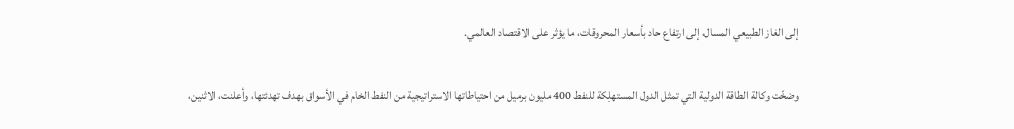إلى الغاز الطبيعي المسال، إلى ارتفاع حاد بأسعار المحروقات، ما يؤثر على الاقتصاد العالمي.

وضخّت وكالة الطاقة الدولية التي تمثل الدول المستهلِكة للنفط 400 مليون برميل من احتياطاتها الاستراتيجية من النفط الخام في الأسواق بهدف تهدئتها، وأعلنت، الاثنين،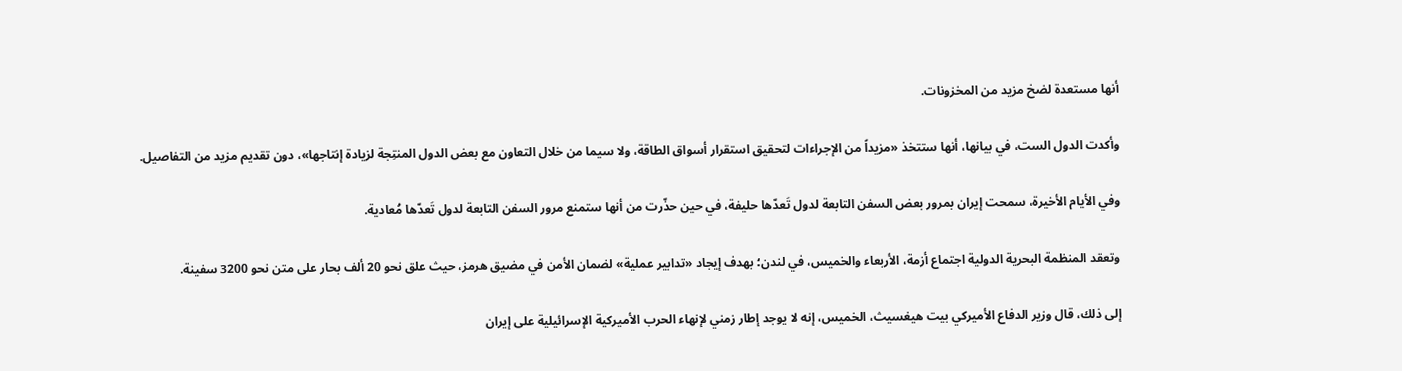أنها مستعدة لضخ مزيد من المخزونات.

وأكدت الدول الست، في بيانها، أنها ستتخذ «مزيداً من الإجراءات لتحقيق استقرار أسواق الطاقة، ولا سيما من خلال التعاون مع بعض الدول المنتِجة لزيادة إنتاجها»، دون تقديم مزيد من التفاصيل.

وفي الأيام الأخيرة، سمحت إيران بمرور بعض السفن التابعة لدول تَعدّها حليفة، في حين حذّرت من أنها ستمنع مرور السفن التابعة لدول تَعدّها مُعادية.

وتعقد المنظمة البحرية الدولية اجتماع أزمة، الأربعاء والخميس، في لندن؛ بهدف إيجاد «تدابير عملية» لضمان الأمن في مضيق هرمز، حيث علق نحو 20 ألف بحار على متن نحو 3200 سفينة.

إلى ذلك، قال وزير الدفاع الأميركي بيت هيغسيث، الخميس، إنه لا يوجد إطار زمني لإنهاء الحرب الأميركية الإسرائيلية على إيران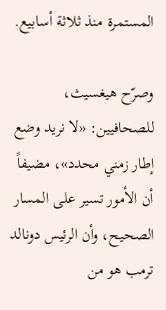المستمرة منذ ثلاثة أسابيع.

وصرّح هيغسيث، للصحافيين: «لا نريد وضع إطار زمني محدد»، مضيفاً أن الأمور تسير على المسار الصحيح، وأن الرئيس دونالد ترمب هو من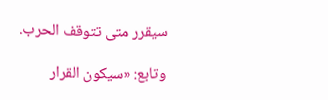سيقرر متى تتوقف الحرب.

وتابع: «سيكون القرار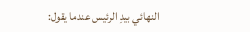النهائي بيدِ الرئيس عندما يقول: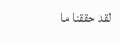لقد حققنا ما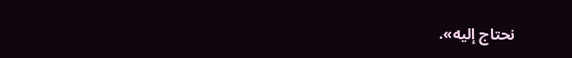نحتاج إليه».